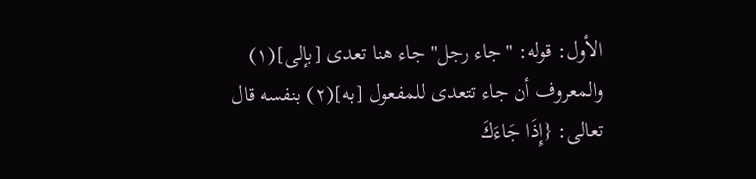الأول: قوله: "جاء رجل" جاء هنا تعدى [بإلى](١) والمعروف أن جاء تتعدى للمفعول [به](٢) بنفسه قال تعالى: {إِذَا جَاءَكَ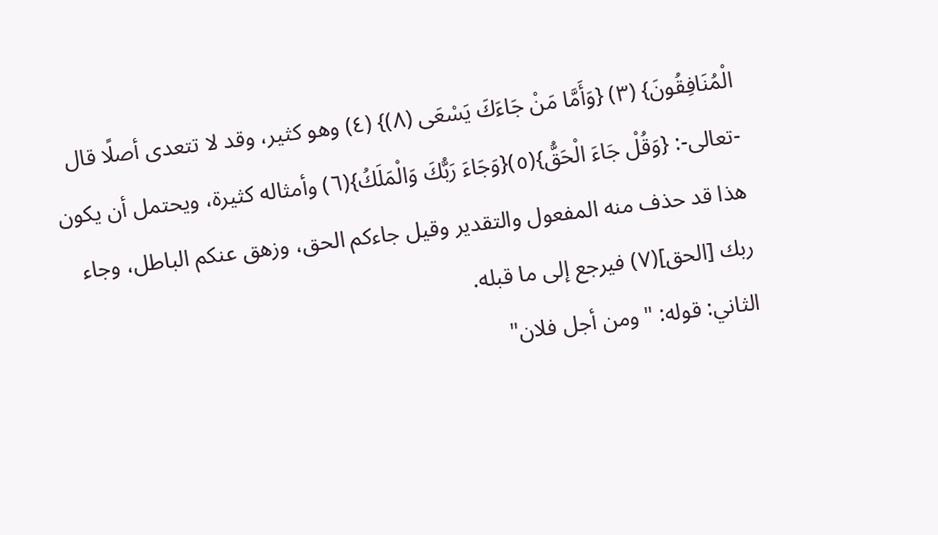الْمُنَافِقُونَ} (٣) {وَأَمَّا مَنْ جَاءَكَ يَسْعَى (٨)} (٤) وهو كثير، وقد لا تتعدى أصلًا قال -تعالى-: {وَقُلْ جَاءَ الْحَقُّ}(٥){وَجَاءَ رَبُّكَ وَالْمَلَكُ}(٦) وأمثاله كثيرة، ويحتمل أن يكون هذا قد حذف منه المفعول والتقدير وقيل جاءكم الحق، وزهق عنكم الباطل، وجاء ربك [الحق](٧) فيرجع إلى ما قبله.
الثاني: قوله: "ومن أجل فلان"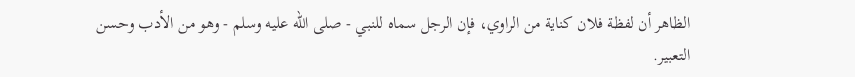الظاهر أن لفظة فلان كناية من الراوي، فإن الرجل سماه للنبي - صلى الله عليه وسلم - وهو من الأدب وحسن التعبير.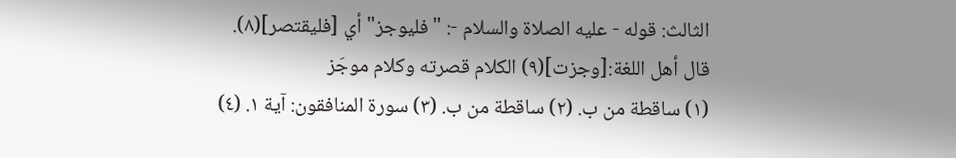الثالث: قوله - عليه الصلاة والسلام -: "فليوجز" أي [فليقتصر](٨).
قال أهل اللغة:[وجزت](٩) الكلام قصرته وكلام موجَز
(١) ساقطة من ب. (٢) ساقطة من ب. (٣) سورة المنافقون: آية ١. (٤)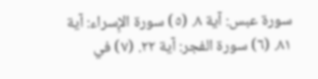سورة عبس: آية ٨. (٥) سورة الإِسراء: آية ٨١. (٦) سورة الفجر: آية ٢٢. (٧) في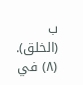ب (الخلق). (٨) في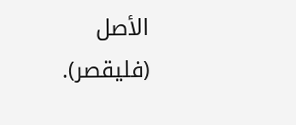الأصل (فليقصر).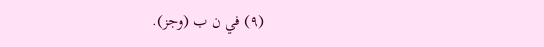(٩) في ن ب (وجز).